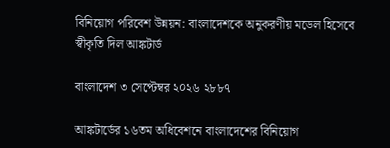বিনিয়োগ পরিবেশ উন্নয়ন: বাংলাদেশকে অনুকরণীয় মডেল হিসেবে স্বীকৃতি দিল আঙ্কটার্ড

বাংলাদেশ ৩ সেপ্টেম্বর ২০২৬ ২৮৮৭

আঙ্কটার্ডের ১৬তম অধিবেশনে বাংলাদেশের বিনিয়োগ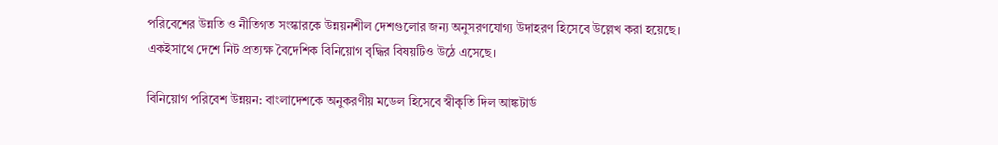পরিবেশের উন্নতি ও নীতিগত সংস্কারকে উন্নয়নশীল দেশগুলোর জন্য অনুসরণযোগ্য উদাহরণ হিসেবে উল্লেখ করা হয়েছে। একইসাথে দেশে নিট প্রত্যক্ষ বৈদেশিক বিনিয়োগ বৃদ্ধির বিষয়টিও উঠে এসেছে।

বিনিয়োগ পরিবেশ উন্নয়ন: বাংলাদেশকে অনুকরণীয় মডেল হিসেবে স্বীকৃতি দিল আঙ্কটার্ড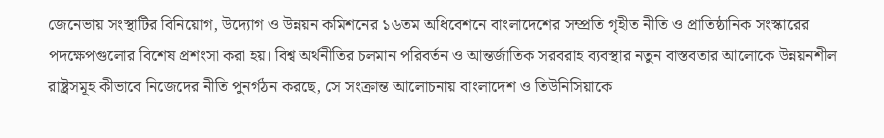জেনেভায় সংস্থাটির বিনিয়োগ, উদ্যোগ ও উন্নয়ন কমিশনের ১৬তম অধিবেশনে বাংলাদেশের সম্প্রতি গৃহীত নীতি ও প্রাতিষ্ঠানিক সংস্কারের পদক্ষেপগুলোর বিশেষ প্রশংসা করা হয়। বিশ্ব অর্থনীতির চলমান পরিবর্তন ও আন্তর্জাতিক সরবরাহ ব্যবস্থার নতুন বাস্তবতার আলোকে উন্নয়নশীল রাষ্ট্রসমূহ কীভাবে নিজেদের নীতি পুনর্গঠন করছে, সে সংক্রান্ত আলোচনায় বাংলাদেশ ও তিউনিসিয়াকে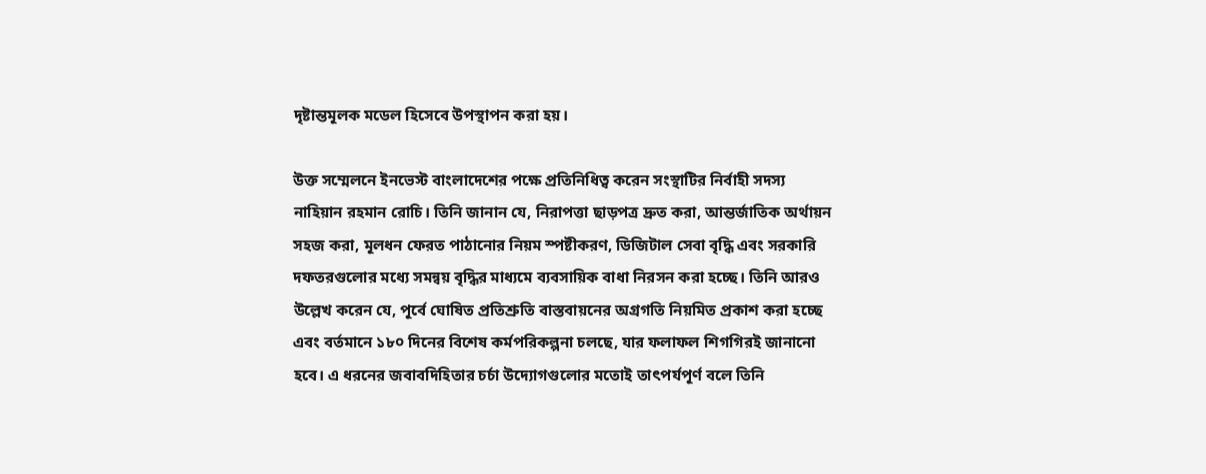দৃষ্টান্তমূলক মডেল হিসেবে উপস্থাপন করা হয়।

উক্ত সম্মেলনে ইনভেস্ট বাংলাদেশের পক্ষে প্রতিনিধিত্ব করেন সংস্থাটির নির্বাহী সদস্য নাহিয়ান রহমান রোচি। তিনি জানান যে, নিরাপত্তা ছাড়পত্র দ্রুত করা, আন্তর্জাতিক অর্থায়ন সহজ করা, মূলধন ফেরত পাঠানোর নিয়ম স্পষ্টীকরণ, ডিজিটাল সেবা বৃদ্ধি এবং সরকারি দফতরগুলোর মধ্যে সমন্বয় বৃদ্ধির মাধ্যমে ব্যবসায়িক বাধা নিরসন করা হচ্ছে। তিনি আরও উল্লেখ করেন যে, পূর্বে ঘোষিত প্রতিশ্রুতি বাস্তবায়নের অগ্রগতি নিয়মিত প্রকাশ করা হচ্ছে এবং বর্তমানে ১৮০ দিনের বিশেষ কর্মপরিকল্পনা চলছে, যার ফলাফল শিগগিরই জানানো হবে। এ ধরনের জবাবদিহিতার চর্চা উদ্যোগগুলোর মতোই তাৎপর্যপূর্ণ বলে তিনি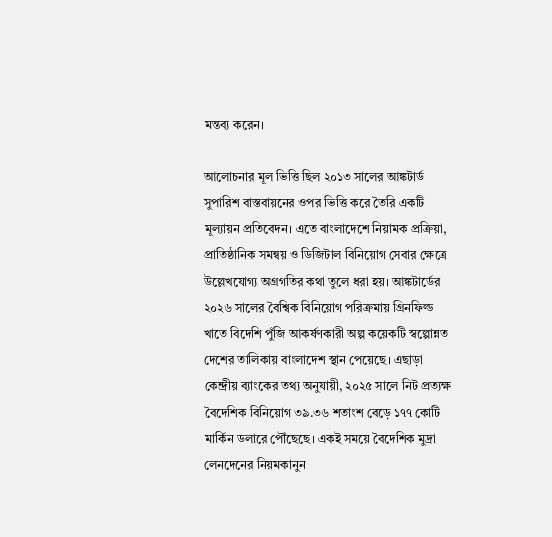মন্তব্য করেন।

আলোচনার মূল ভিত্তি ছিল ২০১৩ সালের আঙ্কটার্ড সুপারিশ বাস্তবায়নের ওপর ভিত্তি করে তৈরি একটি মূল্যায়ন প্রতিবেদন। এতে বাংলাদেশে নিয়ামক প্রক্রিয়া, প্রাতিষ্ঠানিক সমন্বয় ও ডিজিটাল বিনিয়োগ সেবার ক্ষেত্রে উল্লেখযোগ্য অগ্রগতির কথা তুলে ধরা হয়। আঙ্কটার্ডের ২০২৬ সালের বৈশ্বিক বিনিয়োগ পরিক্রমায় গ্রিনফিল্ড খাতে বিদেশি পুঁজি আকর্ষণকারী অল্প কয়েকটি স্বল্পোন্নত দেশের তালিকায় বাংলাদেশ স্থান পেয়েছে। এছাড়া কেন্দ্রীয় ব্যাংকের তথ্য অনুযায়ী, ২০২৫ সালে নিট প্রত্যক্ষ বৈদেশিক বিনিয়োগ ৩৯.৩৬ শতাংশ বেড়ে ১৭৭ কোটি মার্কিন ডলারে পৌঁছেছে। একই সময়ে বৈদেশিক মুদ্রা লেনদেনের নিয়মকানুন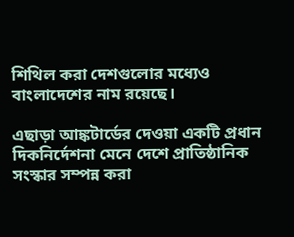শিথিল করা দেশগুলোর মধ্যেও বাংলাদেশের নাম রয়েছে।

এছাড়া আঙ্কটার্ডের দেওয়া একটি প্রধান দিকনির্দেশনা মেনে দেশে প্রাতিষ্ঠানিক সংস্কার সম্পন্ন করা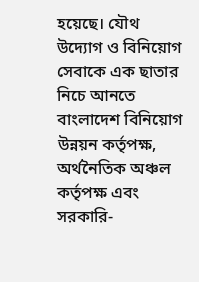হয়েছে। যৌথ উদ্যোগ ও বিনিয়োগ সেবাকে এক ছাতার নিচে আনতে বাংলাদেশ বিনিয়োগ উন্নয়ন কর্তৃপক্ষ, অর্থনৈতিক অঞ্চল কর্তৃপক্ষ এবং সরকারি-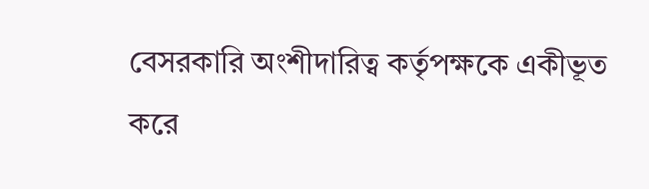বেসরকারি অংশীদারিত্ব কর্তৃপক্ষকে একীভূত করে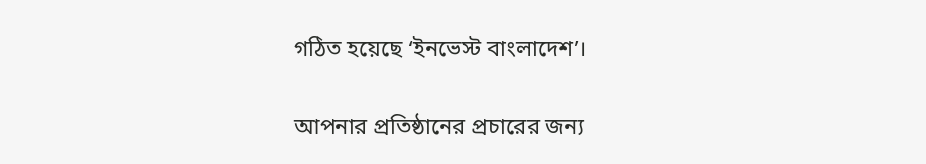গঠিত হয়েছে ‘ইনভেস্ট বাংলাদেশ’।

আপনার প্রতিষ্ঠানের প্রচারের জন্য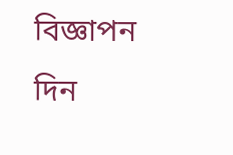বিজ্ঞাপন দিন